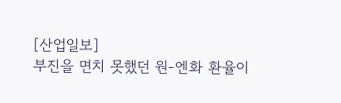[산업일보]
부진을 면치 못했던 원-엔화 환율이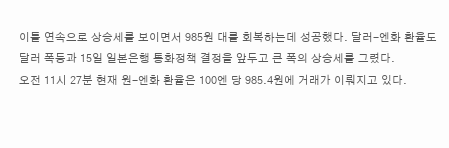이틀 연속으로 상승세를 보이면서 985원 대를 회복하는데 성공했다. 달러-엔화 환율도 달러 폭등과 15일 일본은행 통화정책 결정을 앞두고 큰 폭의 상승세를 그렸다.
오전 11시 27분 현재 원-엔화 환율은 100엔 당 985.4원에 거래가 이뤄지고 있다.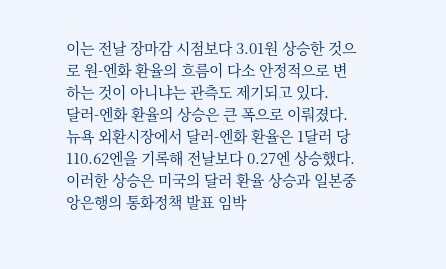이는 전날 장마감 시점보다 3.01원 상승한 것으로 원-엔화 환율의 흐름이 다소 안정적으로 변하는 것이 아니냐는 관측도 제기되고 있다.
달러-엔화 환율의 상승은 큰 폭으로 이뤄졌다. 뉴욕 외환시장에서 달러-엔화 환율은 1달러 당 110.62엔을 기록해 전날보다 0.27엔 상승했다. 이러한 상승은 미국의 달러 환율 상승과 일본중앙은행의 통화정책 발표 임박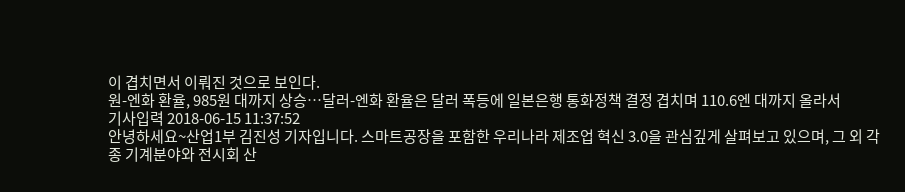이 겹치면서 이뤄진 것으로 보인다.
원-엔화 환율, 985원 대까지 상승…달러-엔화 환율은 달러 폭등에 일본은행 통화정책 결정 겹치며 110.6엔 대까지 올라서
기사입력 2018-06-15 11:37:52
안녕하세요~산업1부 김진성 기자입니다. 스마트공장을 포함한 우리나라 제조업 혁신 3.0을 관심깊게 살펴보고 있으며, 그 외 각종 기계분야와 전시회 산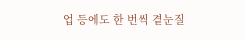업 등에도 한 번씩 곁눈질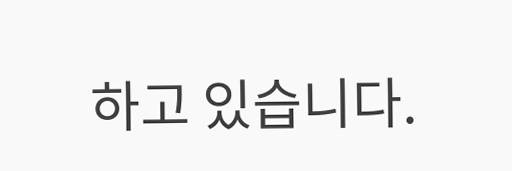하고 있습니다.